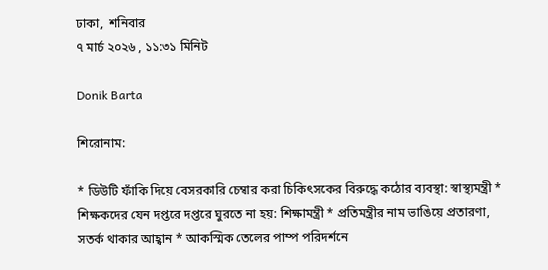ঢাকা,  শনিবার
৭ মার্চ ২০২৬ , ১১:৩১ মিনিট

Donik Barta

শিরোনাম:

* ডিউটি ফাঁকি দিয়ে বেসরকারি চেম্বার করা চিকিৎসকের বিরুদ্ধে কঠোর ব্যবস্থা: স্বাস্থ্যমন্ত্রী * শিক্ষকদের যেন দপ্তরে দপ্তরে ঘুরতে না হয়: শিক্ষামন্ত্রী * প্রতিমন্ত্রীর নাম ভাঙিয়ে প্রতারণা, সতর্ক থাকার আহ্বান * আকস্মিক তেলের পাম্প পরিদর্শনে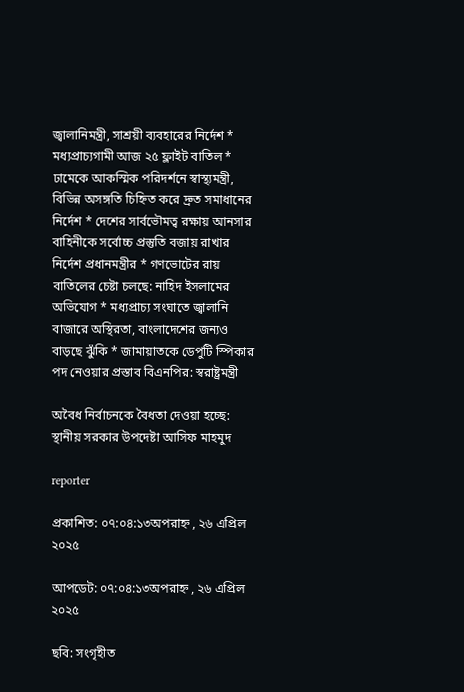জ্বালানিমন্ত্রী, সাশ্রয়ী ব্যবহারের নির্দেশ * মধ্যপ্রাচ্যগামী আজ ২৫ ফ্লাইট বাতিল * ঢামেকে আকস্মিক পরিদর্শনে স্বাস্থ্যমন্ত্রী, বিভিন্ন অসঙ্গতি চিহ্নিত করে দ্রুত সমাধানের নির্দেশ * দেশের সার্বভৌমত্ব রক্ষায় আনসার বাহিনীকে সর্বোচ্চ প্রস্তুতি বজায় রাখার নির্দেশ প্রধানমন্ত্রীর * গণভোটের রায় বাতিলের চেষ্টা চলছে: নাহিদ ইসলামের অভিযোগ * মধ্যপ্রাচ্য সংঘাতে জ্বালানি বাজারে অস্থিরতা, বাংলাদেশের জন্যও বাড়ছে ঝুঁকি * জামায়াতকে ডেপুটি স্পিকার পদ নেওয়ার প্রস্তাব বিএনপির: স্বরাষ্ট্রমন্ত্রী

অবৈধ নির্বাচনকে বৈধতা দেওয়া হচ্ছে: স্থানীয় সরকার উপদেষ্টা আসিফ মাহমুদ

reporter

প্রকাশিত: ০৭:০৪:১৩অপরাহ্ন , ২৬ এপ্রিল ২০২৫

আপডেট: ০৭:০৪:১৩অপরাহ্ন , ২৬ এপ্রিল ২০২৫

ছবি: সংগৃহীত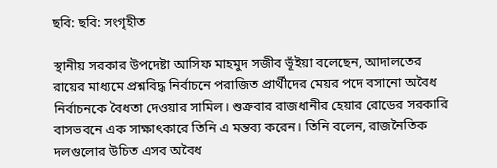ছবি: ছবি: সংগৃহীত

স্থানীয় সরকার উপদেষ্টা আসিফ মাহমুদ সজীব ভূঁইয়া বলেছেন, আদালতের রায়ের মাধ্যমে প্রশ্নবিদ্ধ নির্বাচনে পরাজিত প্রার্থীদের মেয়র পদে বসানো অবৈধ নির্বাচনকে বৈধতা দেওয়ার সামিল। শুক্রবার রাজধানীর হেয়ার রোডের সরকারি বাসভবনে এক সাক্ষাৎকারে তিনি এ মন্তব্য করেন। তিনি বলেন, রাজনৈতিক দলগুলোর উচিত এসব অবৈধ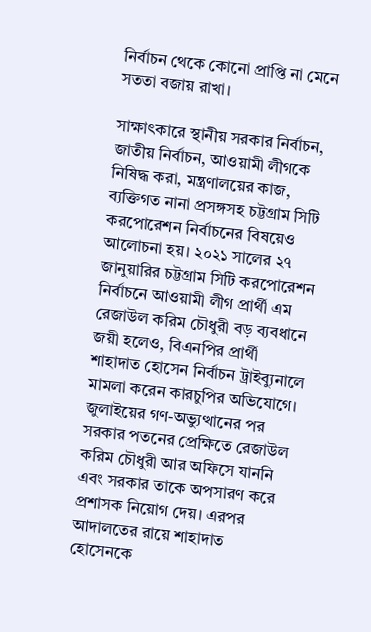নির্বাচন থেকে কোনো প্রাপ্তি না মেনে সততা বজায় রাখা।

সাক্ষাৎকারে স্থানীয় সরকার নির্বাচন, জাতীয় নির্বাচন, আওয়ামী লীগকে নিষিদ্ধ করা, মন্ত্রণালয়ের কাজ, ব্যক্তিগত নানা প্রসঙ্গসহ চট্টগ্রাম সিটি করপোরেশন নির্বাচনের বিষয়েও আলোচনা হয়। ২০২১ সালের ২৭ জানুয়ারির চট্টগ্রাম সিটি করপোরেশন নির্বাচনে আওয়ামী লীগ প্রার্থী এম রেজাউল করিম চৌধুরী বড় ব্যবধানে জয়ী হলেও, বিএনপির প্রার্থী শাহাদাত হোসেন নির্বাচন ট্রাইব্যুনালে মামলা করেন কারচুপির অভিযোগে। জুলাইয়ের গণ-অভ্যুত্থানের পর সরকার পতনের প্রেক্ষিতে রেজাউল করিম চৌধুরী আর অফিসে যাননি এবং সরকার তাকে অপসারণ করে প্রশাসক নিয়োগ দেয়। এরপর আদালতের রায়ে শাহাদাত হোসেনকে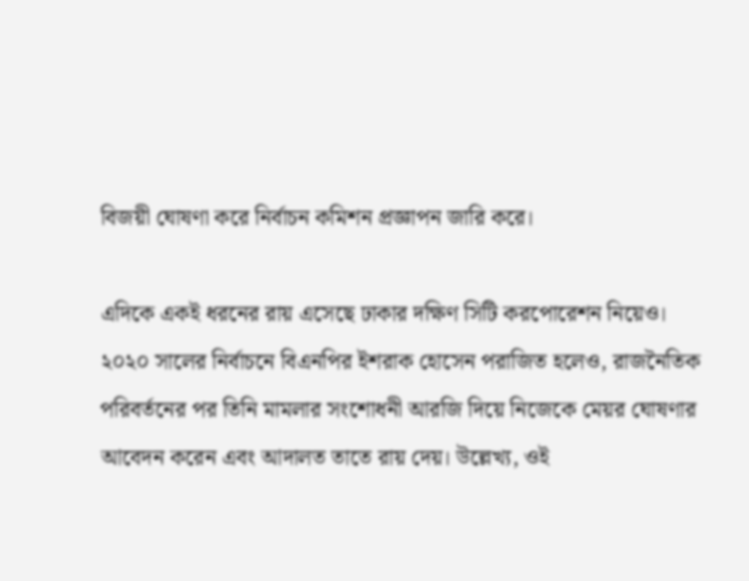বিজয়ী ঘোষণা করে নির্বাচন কমিশন প্রজ্ঞাপন জারি করে।

এদিকে একই ধরনের রায় এসেছে ঢাকার দক্ষিণ সিটি করপোরেশন নিয়েও। ২০২০ সালের নির্বাচনে বিএনপির ইশরাক হোসেন পরাজিত হলেও, রাজনৈতিক পরিবর্তনের পর তিনি মামলার সংশোধনী আরজি দিয়ে নিজেকে মেয়র ঘোষণার আবেদন করেন এবং আদালত তাতে রায় দেয়। উল্লেখ্য, ওই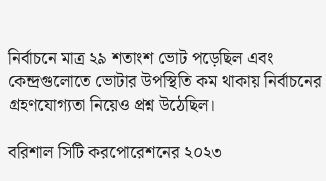নির্বাচনে মাত্র ২৯ শতাংশ ভোট পড়েছিল এবং কেন্দ্রগুলোতে ভোটার উপস্থিতি কম থাকায় নির্বাচনের গ্রহণযোগ্যতা নিয়েও প্রশ্ন উঠেছিল।

বরিশাল সিটি করপোরেশনের ২০২৩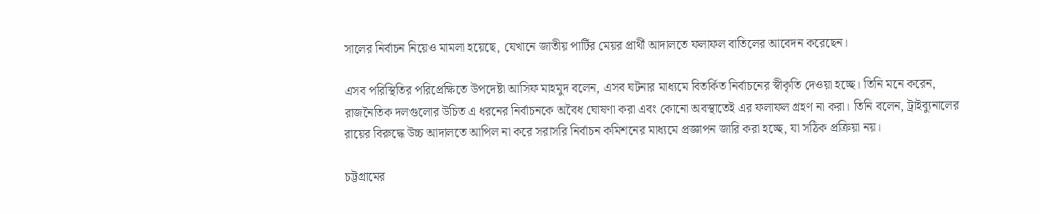সালের নির্বাচন নিয়েও মামলা হয়েছে, যেখানে জাতীয় পার্টির মেয়র প্রার্থী আদালতে ফলাফল বাতিলের আবেদন করেছেন।

এসব পরিস্থিতির পরিপ্রেক্ষিতে উপদেষ্টা আসিফ মাহমুদ বলেন, এসব ঘটনার মাধ্যমে বিতর্কিত নির্বাচনের স্বীকৃতি দেওয়া হচ্ছে। তিনি মনে করেন, রাজনৈতিক দলগুলোর উচিত এ ধরনের নির্বাচনকে অবৈধ ঘোষণা করা এবং কোনো অবস্থাতেই এর ফলাফল গ্রহণ না করা। তিনি বলেন, ট্রাইব্যুনালের রায়ের বিরুদ্ধে উচ্চ আদালতে আপিল না করে সরাসরি নির্বাচন কমিশনের মাধ্যমে প্রজ্ঞাপন জারি করা হচ্ছে, যা সঠিক প্রক্রিয়া নয়।

চট্টগ্রামের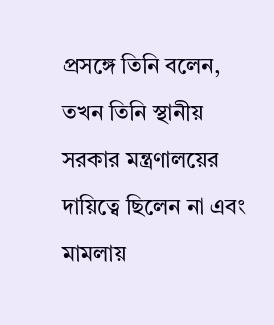প্রসঙ্গে তিনি বলেন, তখন তিনি স্থানীয় সরকার মন্ত্রণালয়ের দায়িত্বে ছিলেন না এবং মামলায়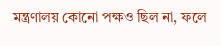মন্ত্রণালয় কোনো পক্ষও ছিল না, ফলে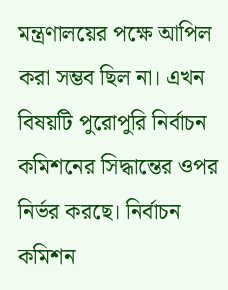মন্ত্রণালয়ের পক্ষে আপিল করা সম্ভব ছিল না। এখন বিষয়টি পুরোপুরি নির্বাচন কমিশনের সিদ্ধান্তের ওপর নির্ভর করছে। নির্বাচন কমিশন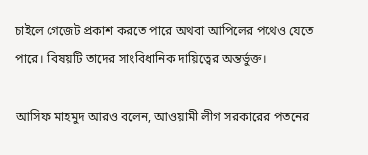চাইলে গেজেট প্রকাশ করতে পারে অথবা আপিলের পথেও যেতে পারে। বিষয়টি তাদের সাংবিধানিক দায়িত্বের অন্তর্ভুক্ত।

আসিফ মাহমুদ আরও বলেন, আওয়ামী লীগ সরকারের পতনের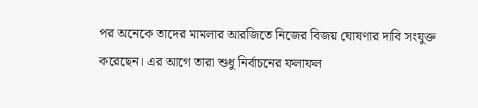পর অনেকে তাদের মামলার আরজিতে নিজের বিজয় ঘোষণার দাবি সংযুক্ত করেছেন। এর আগে তারা শুধু নির্বাচনের ফলাফল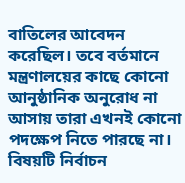বাতিলের আবেদন করেছিল। তবে বর্তমানে মন্ত্রণালয়ের কাছে কোনো আনুষ্ঠানিক অনুরোধ না আসায় তারা এখনই কোনো পদক্ষেপ নিতে পারছে না। বিষয়টি নির্বাচন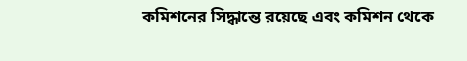কমিশনের সিদ্ধান্তে রয়েছে এবং কমিশন থেকে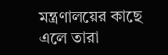মন্ত্রণালয়ের কাছে এলে তারা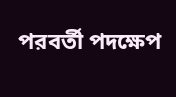পরবর্তী পদক্ষেপ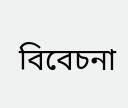বিবেচনা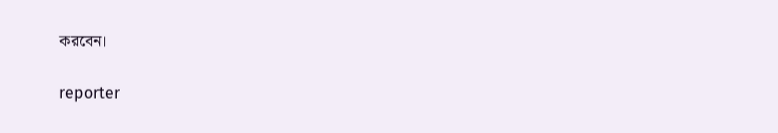করবেন।

reporter